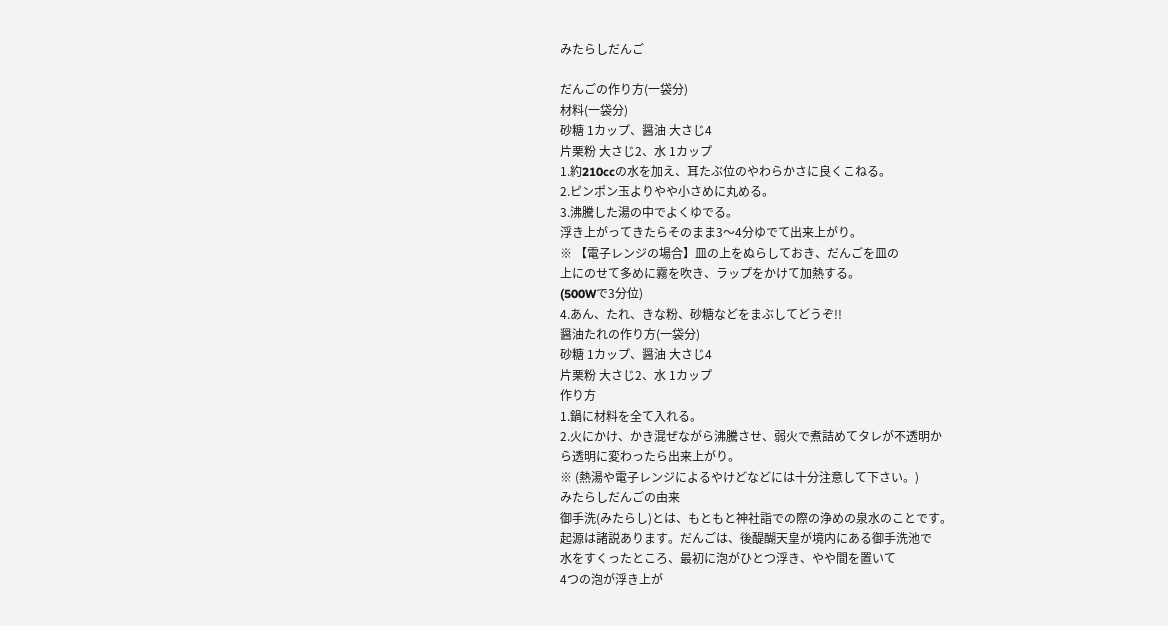みたらしだんご

だんごの作り方(一袋分)
材料(一袋分)
砂糖 1カップ、醤油 大さじ4
片栗粉 大さじ2、水 1カップ
1.約210ccの水を加え、耳たぶ位のやわらかさに良くこねる。
2.ピンポン玉よりやや小さめに丸める。
3.沸騰した湯の中でよくゆでる。
浮き上がってきたらそのまま3〜4分ゆでて出来上がり。
※ 【電子レンジの場合】皿の上をぬらしておき、だんごを皿の
上にのせて多めに霧を吹き、ラップをかけて加熱する。
(500Wで3分位)
4.あん、たれ、きな粉、砂糖などをまぶしてどうぞ!!
醤油たれの作り方(一袋分)
砂糖 1カップ、醤油 大さじ4
片栗粉 大さじ2、水 1カップ
作り方
1.鍋に材料を全て入れる。
2.火にかけ、かき混ぜながら沸騰させ、弱火で煮詰めてタレが不透明か
ら透明に変わったら出来上がり。
※ (熱湯や電子レンジによるやけどなどには十分注意して下さい。)
みたらしだんごの由来
御手洗(みたらし)とは、もともと神社詣での際の浄めの泉水のことです。
起源は諸説あります。だんごは、後醍醐天皇が境内にある御手洗池で
水をすくったところ、最初に泡がひとつ浮き、やや間を置いて
4つの泡が浮き上が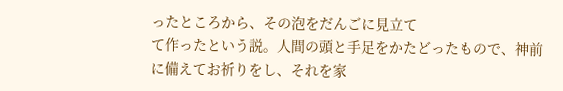ったところから、その泡をだんごに見立て
て作ったという説。人間の頭と手足をかたどったもので、神前
に備えてお祈りをし、それを家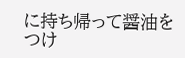に持ち帰って醤油をつけ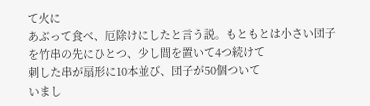て火に
あぶって食べ、厄除けにしたと言う説。もともとは小さい団子
を竹串の先にひとつ、少し間を置いて4つ続けて
刺した串が扇形に10本並び、団子が50個ついて
いまし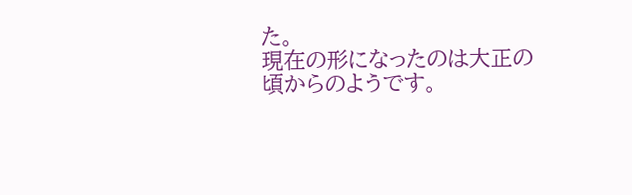た。
現在の形になったのは大正の頃からのようです。